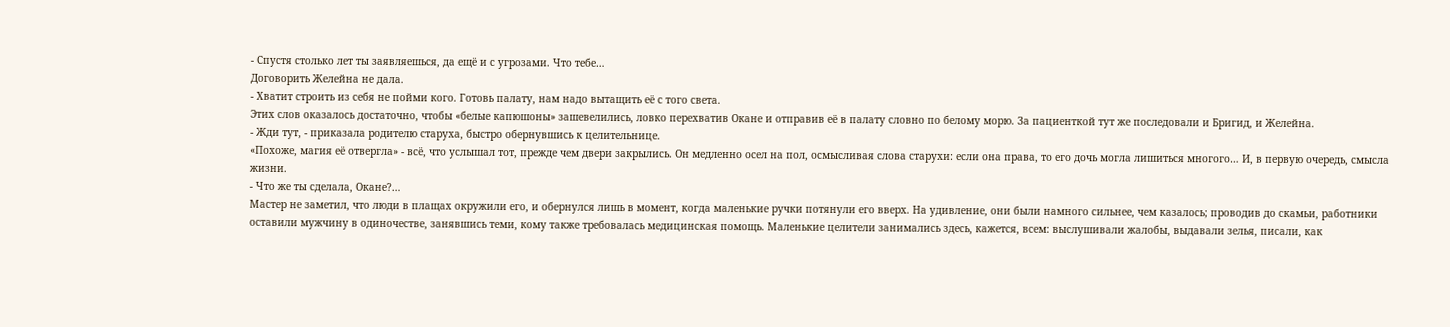- Спустя столько лет ты заявляешься, да ещё и с угрозами. Что тебе…
Договорить Желейна не дала.
- Хватит строить из себя не пойми кого. Готовь палату, нам надо вытащить её с того света.
Этих слов оказалось достаточно, чтобы «белые капюшоны» зашевелились, ловко перехватив Окане и отправив её в палату словно по белому морю. За пациенткой тут же последовали и Бригид, и Желейна.
- Жди тут, - приказала родителю старуха, быстро обернувшись к целительнице.
«Похоже, магия её отвергла» - всё, что услышал тот, прежде чем двери закрылись. Он медленно осел на пол, осмысливая слова старухи: если она права, то его дочь могла лишиться многого… И, в первую очередь, смысла жизни.
- Что же ты сделала, Окане?…
Мастер не заметил, что люди в плащах окружили его, и обернулся лишь в момент, когда маленькие ручки потянули его вверх. На удивление, они были намного сильнее, чем казалось; проводив до скамьи, работники оставили мужчину в одиночестве, занявшись теми, кому также требовалась медицинская помощь. Маленькие целители занимались здесь, кажется, всем: выслушивали жалобы, выдавали зелья, писали, как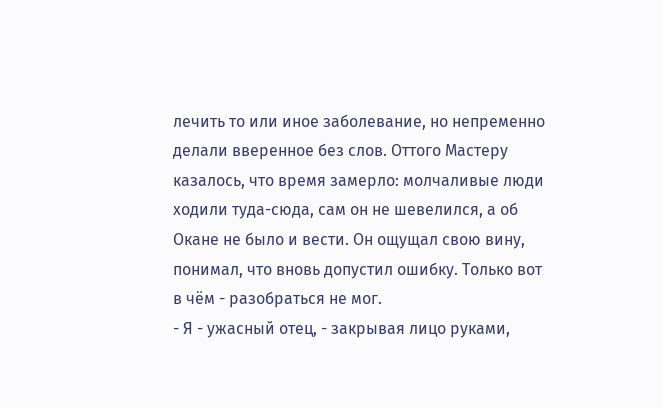лечить то или иное заболевание, но непременно делали вверенное без слов. Оттого Мастеру казалось, что время замерло: молчаливые люди ходили туда-сюда, сам он не шевелился, а об Окане не было и вести. Он ощущал свою вину, понимал, что вновь допустил ошибку. Только вот в чём - разобраться не мог.
- Я - ужасный отец, - закрывая лицо руками,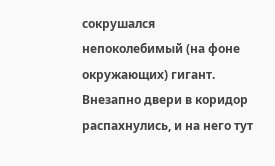сокрушался непоколебимый (на фоне окружающих) гигант. Внезапно двери в коридор распахнулись, и на него тут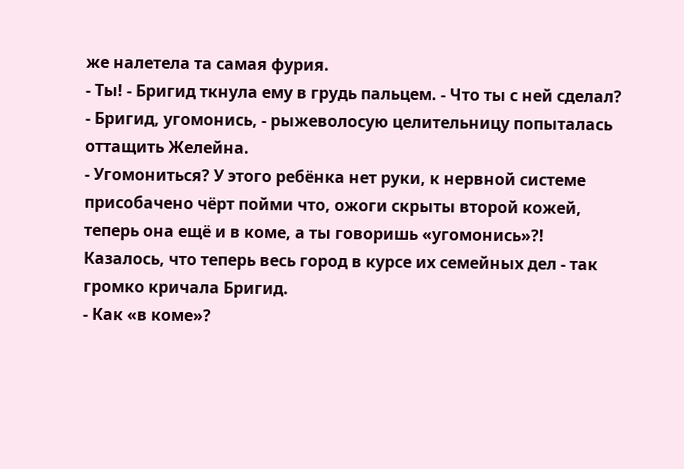же налетела та самая фурия.
- Ты! - Бригид ткнула ему в грудь пальцем. - Что ты с ней сделал?
- Бригид, угомонись, - рыжеволосую целительницу попыталась оттащить Желейна.
- Угомониться? У этого ребёнка нет руки, к нервной системе присобачено чёрт пойми что, ожоги скрыты второй кожей, теперь она ещё и в коме, а ты говоришь «угомонись»?!
Казалось, что теперь весь город в курсе их семейных дел - так громко кричала Бригид.
- Как «в коме»?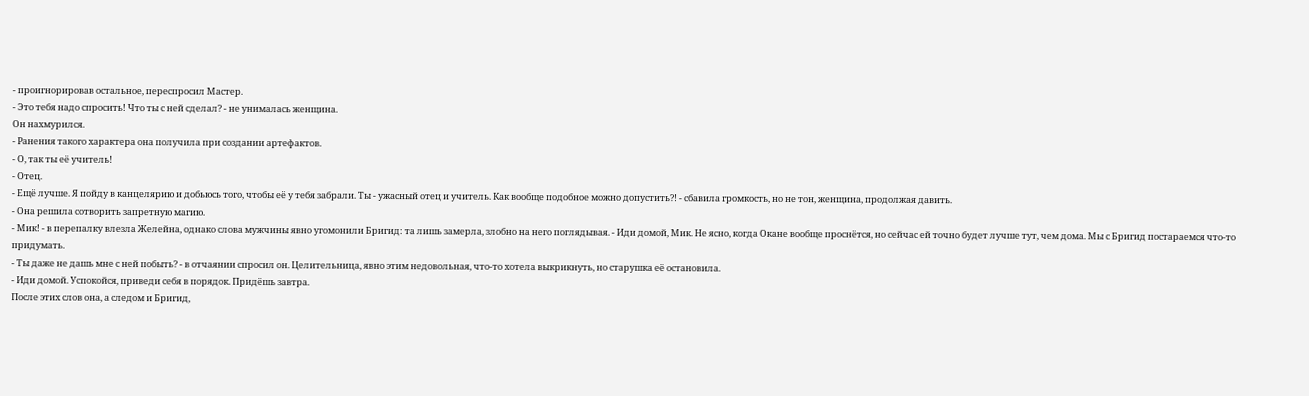- проигнорировав остальное, переспросил Мастер.
- Это тебя надо спросить! Что ты с ней сделал? - не унималась женщина.
Он нахмурился.
- Ранения такого характера она получила при создании артефактов.
- О, так ты её учитель!
- Отец.
- Ещё лучше. Я пойду в канцелярию и добьюсь того, чтобы её у тебя забрали. Ты - ужасный отец и учитель. Как вообще подобное можно допустить?! - сбавила громкость, но не тон, женщина, продолжая давить.
- Она решила сотворить запретную магию.
- Мик! - в перепалку влезла Желейна, однако слова мужчины явно угомонили Бригид: та лишь замерла, злобно на него поглядывая. - Иди домой, Мик. Не ясно, когда Окане вообще проснётся, но сейчас ей точно будет лучше тут, чем дома. Мы с Бригид постараемся что-то придумать.
- Ты даже не дашь мне с ней побыть? - в отчаянии спросил он. Целительница, явно этим недовольная, что-то хотела выкрикнуть, но старушка её остановила.
- Иди домой. Успокойся, приведи себя в порядок. Придёшь завтра.
После этих слов она, а следом и Бригид,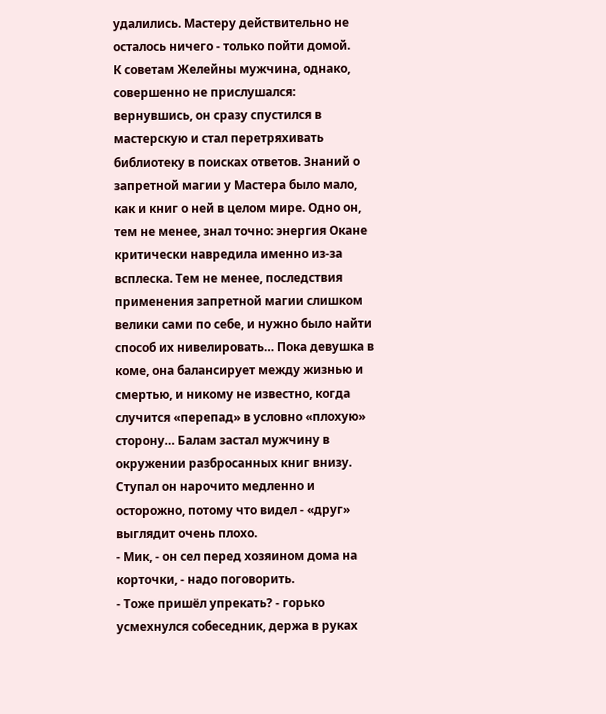удалились. Мастеру действительно не осталось ничего - только пойти домой.
К советам Желейны мужчина, однако, совершенно не прислушался: вернувшись, он сразу спустился в мастерскую и стал перетряхивать библиотеку в поисках ответов. Знаний о запретной магии у Мастера было мало, как и книг о ней в целом мире. Одно он, тем не менее, знал точно: энергия Окане критически навредила именно из-за всплеска. Тем не менее, последствия применения запретной магии слишком велики сами по себе, и нужно было найти способ их нивелировать… Пока девушка в коме, она балансирует между жизнью и смертью, и никому не известно, когда случится «перепад» в условно «плохую» сторону… Балам застал мужчину в окружении разбросанных книг внизу. Ступал он нарочито медленно и осторожно, потому что видел - «друг» выглядит очень плохо.
- Мик, - он сел перед хозяином дома на корточки, - надо поговорить.
- Тоже пришёл упрекать? - горько усмехнулся собеседник, держа в руках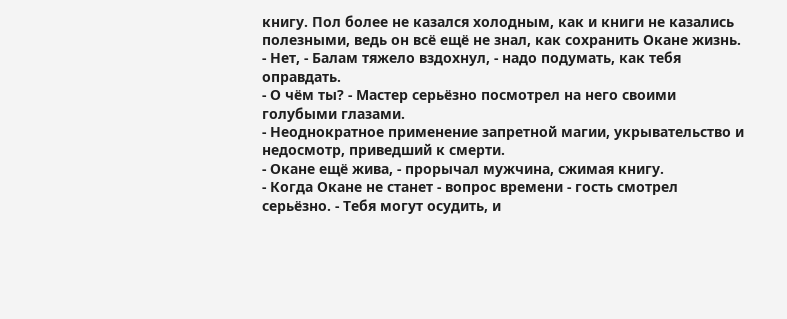книгу. Пол более не казался холодным, как и книги не казались полезными, ведь он всё ещё не знал, как сохранить Окане жизнь.
- Нет, - Балам тяжело вздохнул, - надо подумать, как тебя оправдать.
- О чём ты? - Мастер серьёзно посмотрел на него своими голубыми глазами.
- Неоднократное применение запретной магии, укрывательство и недосмотр, приведший к смерти.
- Окане ещё жива, - прорычал мужчина, сжимая книгу.
- Когда Окане не станет - вопрос времени - гость смотрел серьёзно. - Тебя могут осудить, и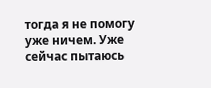тогда я не помогу уже ничем. Уже сейчас пытаюсь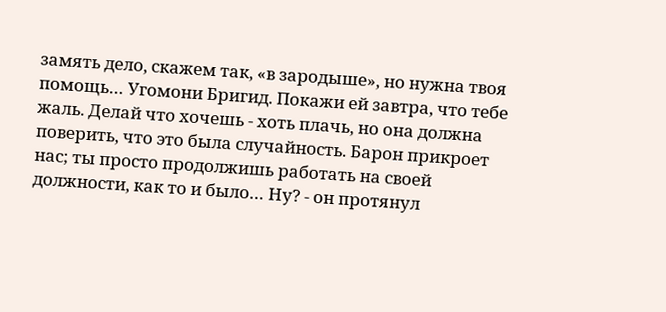замять дело, скажем так, «в зародыше», но нужна твоя помощь… Угомони Бригид. Покажи ей завтра, что тебе жаль. Делай что хочешь - хоть плачь, но она должна поверить, что это была случайность. Барон прикроет нас; ты просто продолжишь работать на своей должности, как то и было… Ну? - он протянул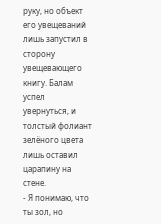руку, но объект его увещеваний лишь запустил в сторону увещевающего книгу. Балам успел увернуться, и толстый фолиант зелёного цвета лишь оставил царапину на стене.
- Я понимаю, что ты зол, но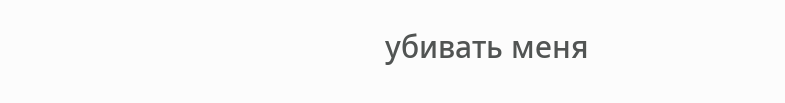убивать меня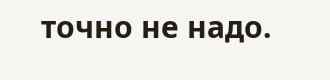точно не надо.